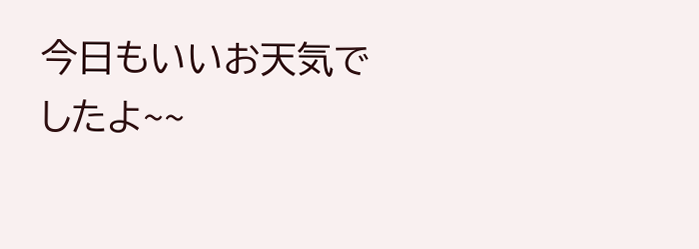今日もいいお天気でしたよ~~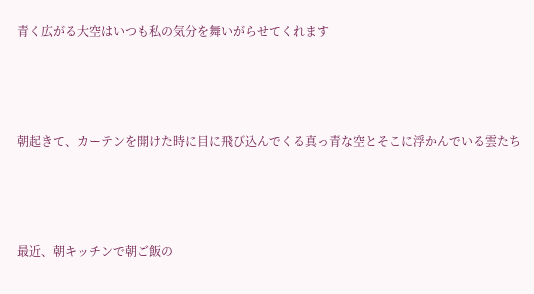青く広がる大空はいつも私の気分を舞いがらせてくれます





朝起きて、カーテンを開けた時に目に飛び込んでくる真っ青な空とそこに浮かんでいる雲たち





最近、朝キッチンで朝ご飯の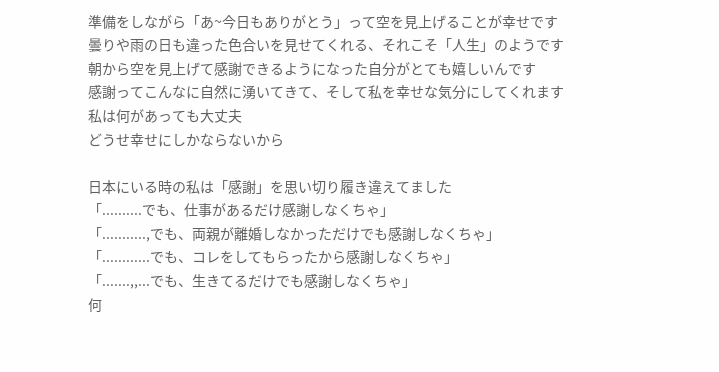準備をしながら「あ~今日もありがとう」って空を見上げることが幸せです
曇りや雨の日も違った色合いを見せてくれる、それこそ「人生」のようです
朝から空を見上げて感謝できるようになった自分がとても嬉しいんです
感謝ってこんなに自然に湧いてきて、そして私を幸せな気分にしてくれます
私は何があっても大丈夫
どうせ幸せにしかならないから

日本にいる時の私は「感謝」を思い切り履き違えてました
「..........でも、仕事があるだけ感謝しなくちゃ」
「...........,でも、両親が離婚しなかっただけでも感謝しなくちゃ」
「............でも、コレをしてもらったから感謝しなくちゃ」
「.......,,...でも、生きてるだけでも感謝しなくちゃ」
何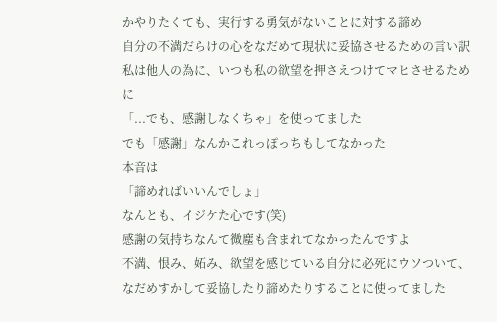かやりたくても、実行する勇気がないことに対する諦め
自分の不満だらけの心をなだめて現状に妥協させるための言い訳
私は他人の為に、いつも私の欲望を押さえつけてマヒさせるために
「...でも、感謝しなくちゃ」を使ってました
でも「感謝」なんかこれっぽっちもしてなかった
本音は
「諦めればいいんでしょ」
なんとも、イジケた心です(笑)
感謝の気持ちなんて微塵も含まれてなかったんですよ
不満、恨み、妬み、欲望を感じている自分に必死にウソついて、なだめすかして妥協したり諦めたりすることに使ってました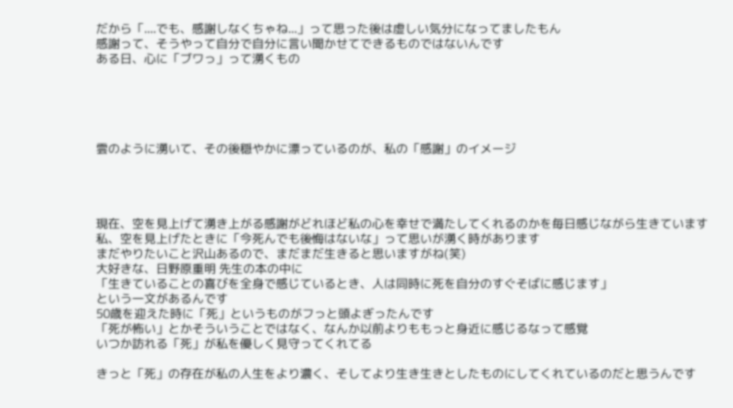だから「....でも、感謝しなくちゃね...」って思った後は虚しい気分になってましたもん
感謝って、そうやって自分で自分に言い聞かせてできるものではないんです
ある日、心に「ブワっ」って湧くもの





雲のように湧いて、その後穏やかに漂っているのが、私の「感謝」のイメージ




現在、空を見上げて湧き上がる感謝がどれほど私の心を幸せで満たしてくれるのかを毎日感じながら生きています
私、空を見上げたときに「今死んでも後悔はないな」って思いが湧く時があります
まだやりたいこと沢山あるので、まだまだ生きると思いますがね(笑)
大好きな、日野原重明 先生の本の中に
「生きていることの喜びを全身で感じているとき、人は同時に死を自分のすぐそばに感じます」
という一文があるんです
50歳を迎えた時に「死」というものがフっと頭よぎったんです
「死が怖い」とかそういうことではなく、なんか以前よりももっと身近に感じるなって感覚
いつか訪れる「死」が私を優しく見守ってくれてる

きっと「死」の存在が私の人生をより濃く、そしてより生き生きとしたものにしてくれているのだと思うんです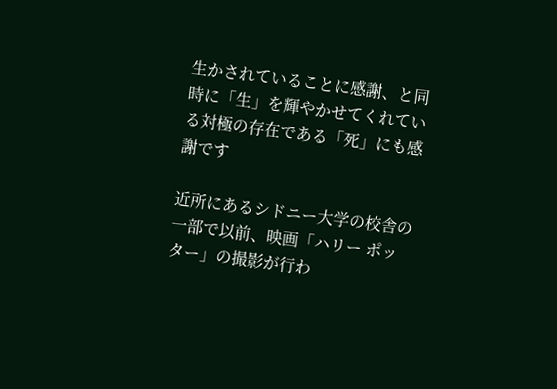生かされていることに感謝、と同時に「生」を輝やかせてくれている対極の存在である「死」にも感謝です

近所にあるシドニー大学の校舎の一部で以前、映画「ハリー ポッター」の撮影が行わ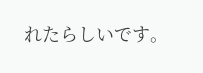れたらしいです。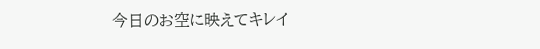今日のお空に映えてキレイ